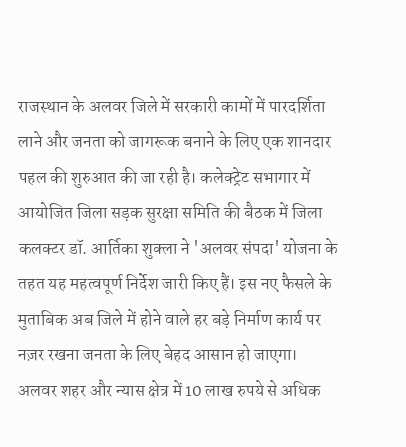राजस्थान के अलवर जिले में सरकारी कामों में पारदर्शिता लाने और जनता को जागरूक बनाने के लिए एक शानदार पहल की शुरुआत की जा रही है। कलेक्ट्रेट सभागार में आयोजित जिला सड़क सुरक्षा समिति की बैठक में जिला कलक्टर डॉ. आर्तिका शुक्ला ने 'अलवर संपदा' योजना के तहत यह महत्वपूर्ण निर्देश जारी किए हैं। इस नए फैसले के मुताबिक अब जिले में होने वाले हर बड़े निर्माण कार्य पर नज़र रखना जनता के लिए बेहद आसान हो जाएगा।
अलवर शहर और न्यास क्षेत्र में 10 लाख रुपये से अधिक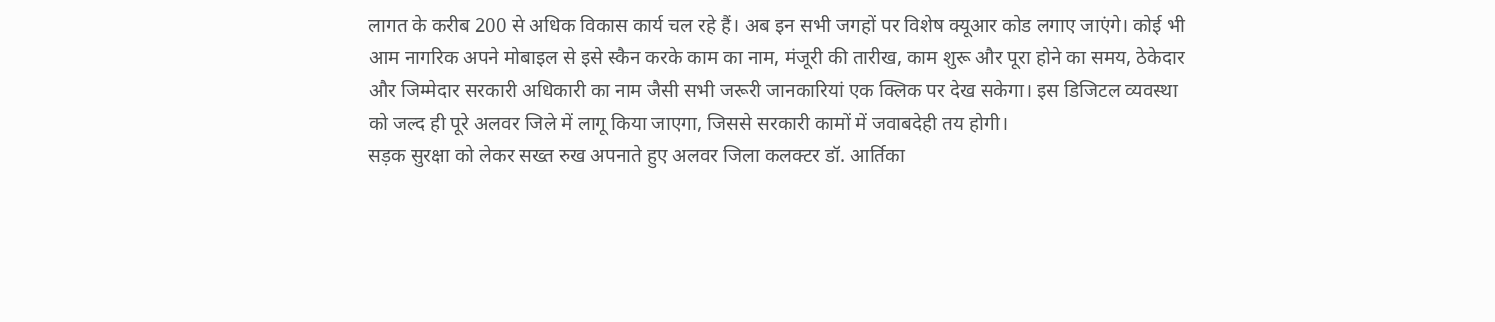लागत के करीब 200 से अधिक विकास कार्य चल रहे हैं। अब इन सभी जगहों पर विशेष क्यूआर कोड लगाए जाएंगे। कोई भी आम नागरिक अपने मोबाइल से इसे स्कैन करके काम का नाम, मंजूरी की तारीख, काम शुरू और पूरा होने का समय, ठेकेदार और जिम्मेदार सरकारी अधिकारी का नाम जैसी सभी जरूरी जानकारियां एक क्लिक पर देख सकेगा। इस डिजिटल व्यवस्था को जल्द ही पूरे अलवर जिले में लागू किया जाएगा, जिससे सरकारी कामों में जवाबदेही तय होगी।
सड़क सुरक्षा को लेकर सख्त रुख अपनाते हुए अलवर जिला कलक्टर डॉ. आर्तिका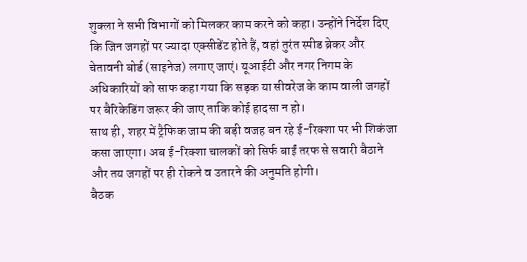शुक्ला ने सभी विभागों को मिलकर काम करने को कहा। उन्होंने निर्देश दिए कि जिन जगहों पर ज्यादा एक्सीडेंट होते हैं, वहां तुरंत स्पीड ब्रेकर और चेतावनी बोर्ड (साइनेज) लगाए जाएं। यूआईटी और नगर निगम के अधिकारियों को साफ कहा गया कि सड़क या सीवरेज के काम वाली जगहों पर बैरिकेडिंग जरूर की जाए ताकि कोई हादसा न हो।
साथ ही, शहर में ट्रैफिक जाम की बड़ी वजह बन रहे ई-रिक्शा पर भी शिकंजा कसा जाएगा। अब ई-रिक्शा चालकों को सिर्फ बाईं तरफ से सवारी बैठाने और तय जगहों पर ही रोकने व उतारने की अनुमति होगी।
बैठक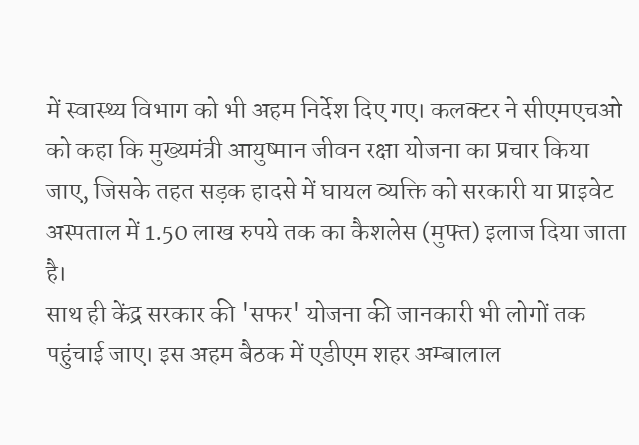में स्वास्थ्य विभाग को भी अहम निर्देश दिए गए। कलक्टर ने सीएमएचओ को कहा कि मुख्यमंत्री आयुष्मान जीवन रक्षा योजना का प्रचार किया जाए, जिसके तहत सड़क हादसे में घायल व्यक्ति को सरकारी या प्राइवेट अस्पताल में 1.50 लाख रुपये तक का कैशलेस (मुफ्त) इलाज दिया जाता है।
साथ ही केंद्र सरकार की 'सफर' योजना की जानकारी भी लोगों तक पहुंचाई जाए। इस अहम बैठक में एडीएम शहर अम्बालाल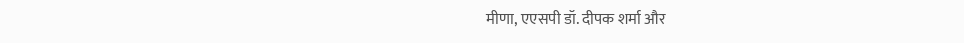मीणा, एएसपी डॉ. दीपक शर्मा और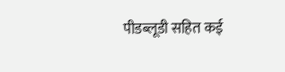पीडब्लूडी सहित कई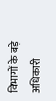विभागों के बड़े अधिकारी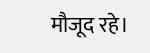मौजूद रहे।